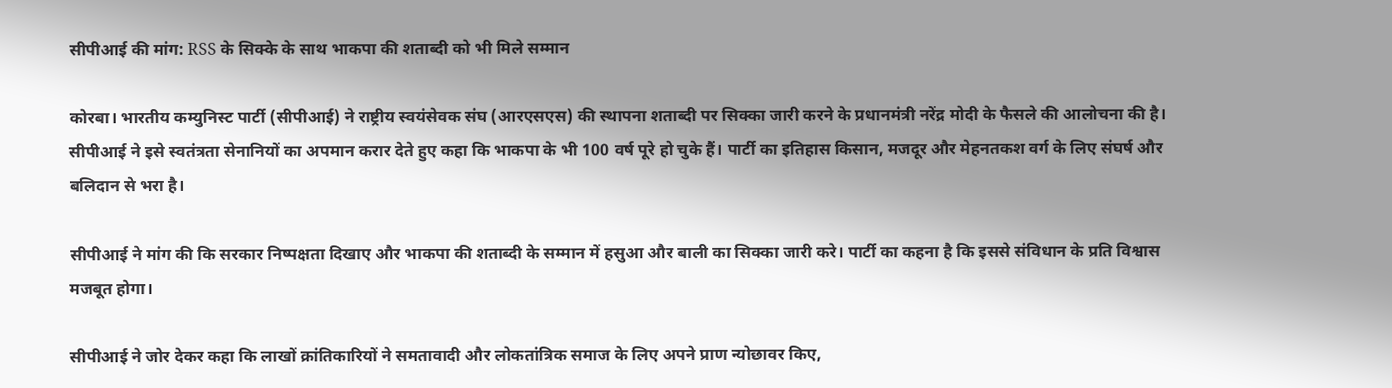सीपीआई की मांग: RSS के सिक्के के साथ भाकपा की शताब्दी को भी मिले सम्मान

कोरबा। भारतीय कम्युनिस्ट पार्टी (सीपीआई) ने राष्ट्रीय स्वयंसेवक संघ (आरएसएस) की स्थापना शताब्दी पर सिक्का जारी करने के प्रधानमंत्री नरेंद्र मोदी के फैसले की आलोचना की है। सीपीआई ने इसे स्वतंत्रता सेनानियों का अपमान करार देते हुए कहा कि भाकपा के भी 100 वर्ष पूरे हो चुके हैं। पार्टी का इतिहास किसान, मजदूर और मेहनतकश वर्ग के लिए संघर्ष और बलिदान से भरा है।

सीपीआई ने मांग की कि सरकार निष्पक्षता दिखाए और भाकपा की शताब्दी के सम्मान में हसुआ और बाली का सिक्का जारी करे। पार्टी का कहना है कि इससे संविधान के प्रति विश्वास मजबूत होगा।

सीपीआई ने जोर देकर कहा कि लाखों क्रांतिकारियों ने समतावादी और लोकतांत्रिक समाज के लिए अपने प्राण न्योछावर किए,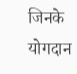जिनके योगदान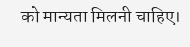को मान्यता मिलनी चाहिए।